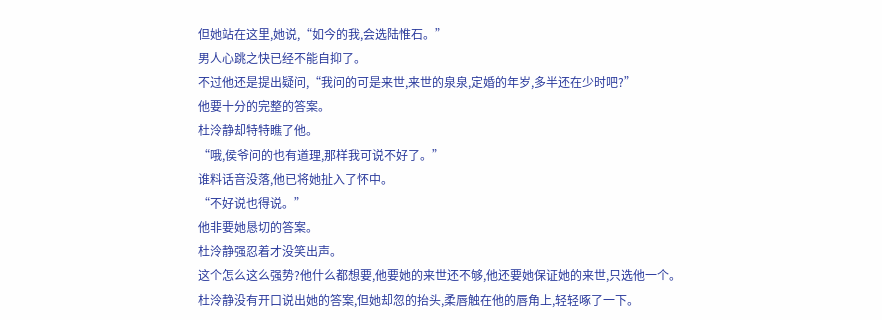但她站在这里,她说,“如今的我,会选陆惟石。”
男人心跳之快已经不能自抑了。
不过他还是提出疑问,“我问的可是来世,来世的泉泉,定婚的年岁,多半还在少时吧?”
他要十分的完整的答案。
杜泠静却特特瞧了他。
“哦,侯爷问的也有道理,那样我可说不好了。”
谁料话音没落,他已将她扯入了怀中。
“不好说也得说。”
他非要她恳切的答案。
杜泠静强忍着才没笑出声。
这个怎么这么强势?他什么都想要,他要她的来世还不够,他还要她保证她的来世,只选他一个。
杜泠静没有开口说出她的答案,但她却忽的抬头,柔唇触在他的唇角上,轻轻啄了一下。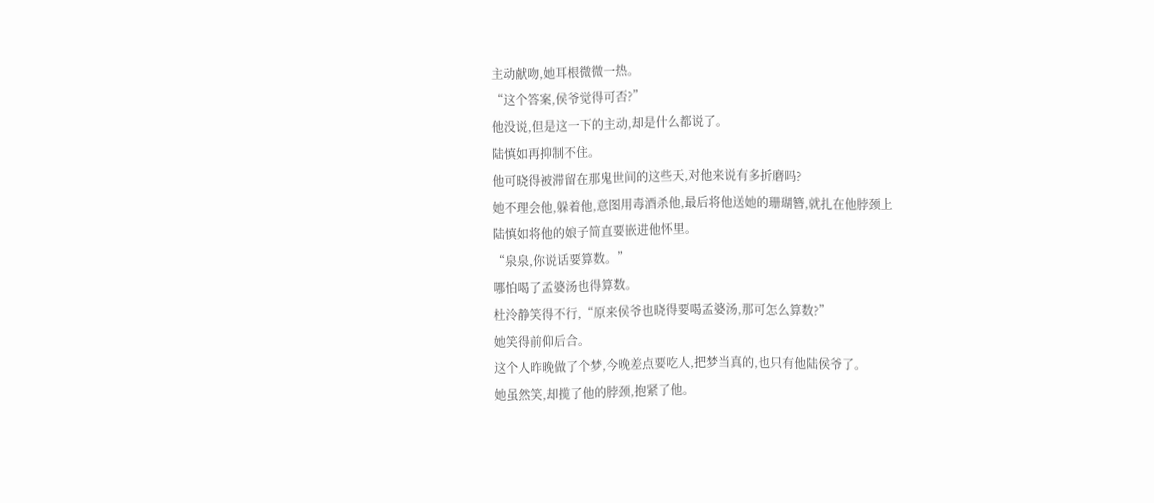主动献吻,她耳根微微一热。
“这个答案,侯爷觉得可否?”
他没说,但是这一下的主动,却是什么都说了。
陆慎如再抑制不住。
他可晓得被滞留在那鬼世间的这些天,对他来说有多折磨吗?
她不理会他,躲着他,意图用毒酒杀他,最后将他送她的珊瑚簪,就扎在他脖颈上
陆慎如将他的娘子简直要嵌进他怀里。
“泉泉,你说话要算数。”
哪怕喝了孟婆汤也得算数。
杜泠静笑得不行,“原来侯爷也晓得要喝孟婆汤,那可怎么算数?”
她笑得前仰后合。
这个人昨晚做了个梦,今晚差点要吃人,把梦当真的,也只有他陆侯爷了。
她虽然笑,却揽了他的脖颈,抱紧了他。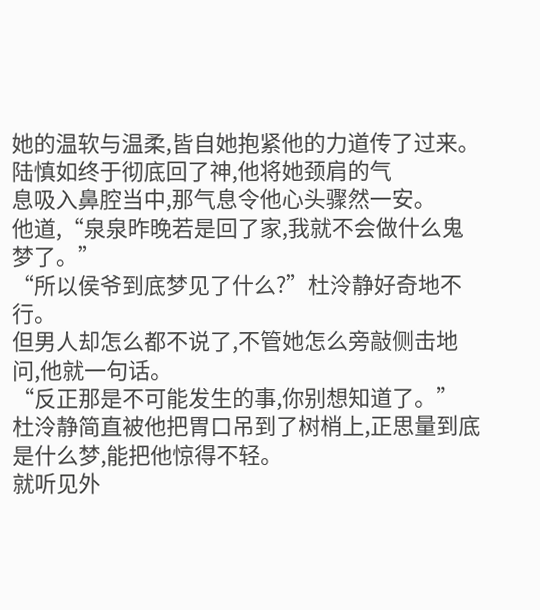她的温软与温柔,皆自她抱紧他的力道传了过来。
陆慎如终于彻底回了神,他将她颈肩的气
息吸入鼻腔当中,那气息令他心头骤然一安。
他道,“泉泉昨晚若是回了家,我就不会做什么鬼梦了。”
“所以侯爷到底梦见了什么?”杜泠静好奇地不行。
但男人却怎么都不说了,不管她怎么旁敲侧击地问,他就一句话。
“反正那是不可能发生的事,你别想知道了。”
杜泠静简直被他把胃口吊到了树梢上,正思量到底是什么梦,能把他惊得不轻。
就听见外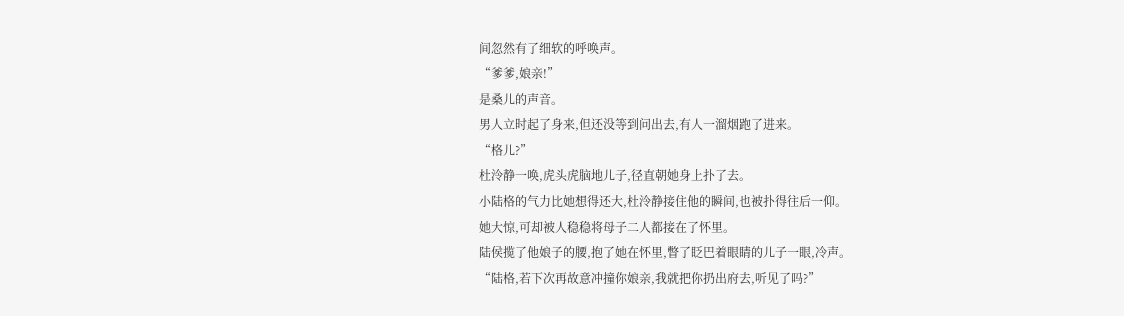间忽然有了细软的呼唤声。
“爹爹,娘亲!”
是桑儿的声音。
男人立时起了身来,但还没等到问出去,有人一溜烟跑了进来。
“格儿?”
杜泠静一唤,虎头虎脑地儿子,径直朝她身上扑了去。
小陆格的气力比她想得还大,杜泠静接住他的瞬间,也被扑得往后一仰。
她大惊,可却被人稳稳将母子二人都接在了怀里。
陆侯揽了他娘子的腰,抱了她在怀里,瞥了眨巴着眼睛的儿子一眼,冷声。
“陆格,若下次再故意冲撞你娘亲,我就把你扔出府去,听见了吗?”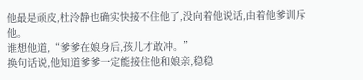他最是顽皮,杜泠静也确实快接不住他了,没向着他说话,由着他爹训斥他。
谁想他道,“爹爹在娘身后,孩儿才敢冲。”
换句话说,他知道爹爹一定能接住他和娘亲,稳稳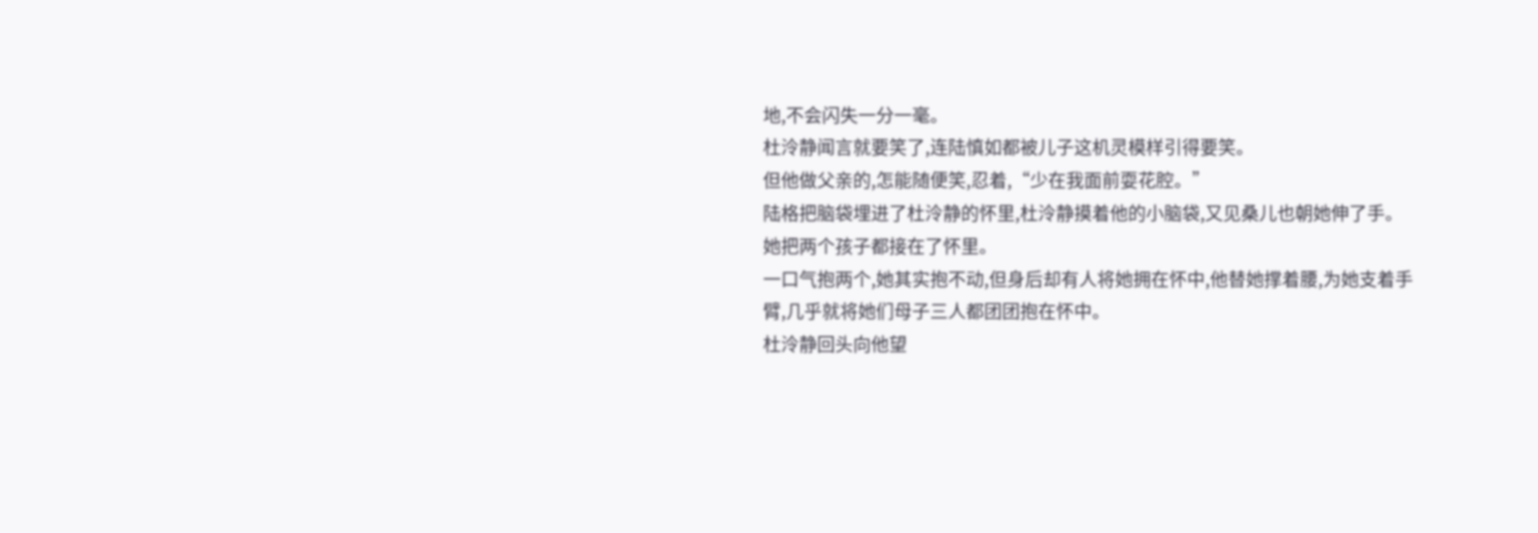地,不会闪失一分一毫。
杜泠静闻言就要笑了,连陆慎如都被儿子这机灵模样引得要笑。
但他做父亲的,怎能随便笑,忍着,“少在我面前耍花腔。”
陆格把脑袋埋进了杜泠静的怀里,杜泠静摸着他的小脑袋,又见桑儿也朝她伸了手。
她把两个孩子都接在了怀里。
一口气抱两个,她其实抱不动,但身后却有人将她拥在怀中,他替她撑着腰,为她支着手臂,几乎就将她们母子三人都团团抱在怀中。
杜泠静回头向他望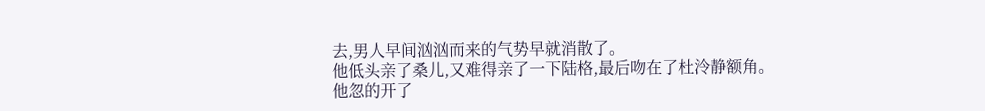去,男人早间汹汹而来的气势早就消散了。
他低头亲了桑儿,又难得亲了一下陆格,最后吻在了杜泠静额角。
他忽的开了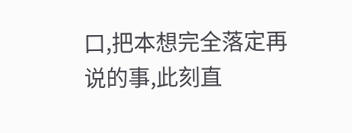口,把本想完全落定再说的事,此刻直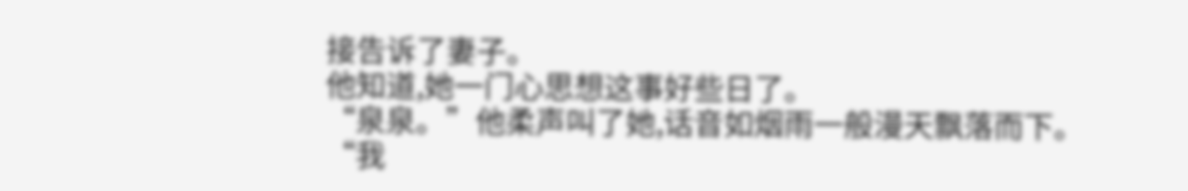接告诉了妻子。
他知道,她一门心思想这事好些日了。
“泉泉。”他柔声叫了她,话音如烟雨一般漫天飘落而下。
“我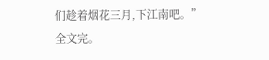们趁着烟花三月,下江南吧。”
全文完。